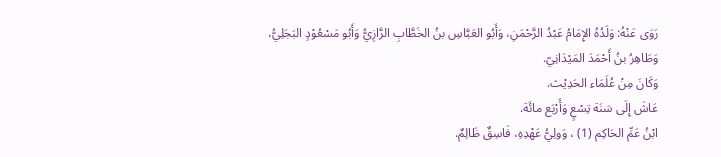رَوَى عَنْهُ: وَلَدُهُ الإِمَامُ عَبْدُ الرَّحْمَنِ، وَأَبُو العَبَّاسِ بنُ الخَطَّابِ الرَّازِيُّ وَأَبُو مَسْعُوْدٍ البَجَلِيُّ، وَطَاهِرُ بنُ أَحْمَدَ المَيْدَانِيّ.
وَكَانَ مِنْ عُلَمَاء الحَدِيْث.
عَاشَ إِلَى سَنَة تِسْعٍ وَأَرْبَع مائَة.
ابْنُ عَمِّ الحَاكِم (1) ، وَولِيُّ عَهْدِهِ، فَاسِقٌ ظَالِمٌ.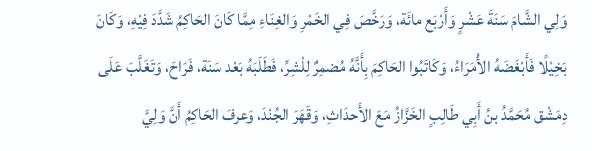وَلِي الشَّامَ سَنَةَ عَشْرٍ وَأَرْبَع مائَة، وَرَخَّصَ فِي الخَمْرِ وَالغِنَاءِ مِمَّا كَانَ الحَاكِمُ شَدَّدَ فِيْهِ، وَكَانَ بَخِيْلًا فَأَبْغَضَهُ الأُمَرَاءُ، وَكَاتَبُوا الحَاكِمَ بِأَنَّهُ مُضمِرٌ لِلْشِرِّ، فَطَلَبَهُ بَعْد سَنَة، فَرَاحَ، وَتَغَلَّبَ عَلَى دِمَشْق مُحَمَّدُ بنُ أَبِي طَالِبٍ الخَزَّازُ مَعَ الأَحدَاثِ، وَقَهَرَ الجُنْدَ، وَعرفَ الحَاكِمُ أَنَّ وَلِيَّ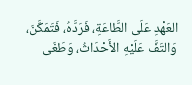العَهْدِ عَلَى الطَّاعَةِ، فَرَدَّهُ، فَتَمَكَّنَ، وَالتَفَّ عَلَيْهِ الأَحْدَاثُ، وَطَغَى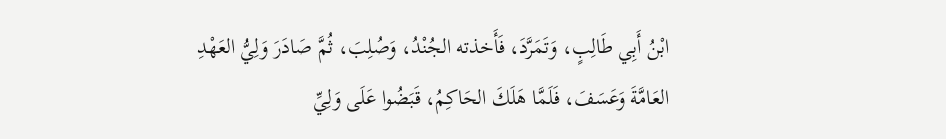ابْنُ أَبِي طَالِبٍ، وَتَمَرَّدَ، فَأَخذته الجُنْدُ، وَصُلِبَ، ثُمَّ صَادَرَ وَلِيُّ العَهْدِ العَامَّةَ وَعَسَفَ، فَلَمَّا هَلَكَ الحَاكِمُ، قَبَضُوا عَلَى وَلِيِّ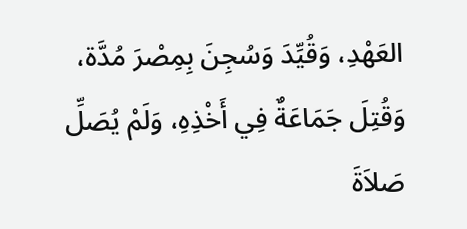العَهْدِ، وَقُيِّدَ وَسُجِنَ بِمِصْرَ مُدَّة، وَقُتِلَ جَمَاعَةٌ فِي أَخْذِهِ، وَلَمْ يُصَلِّ صَلاَةَ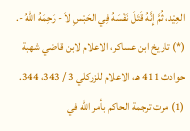العِيْد، ثُمَّ إِنَّهُ قَتَلَ نَفْسَهُ فِي الحَبْسِ لاَ - رَحِمَهُ اللهُ -.
(*) تاريخ ابن عساكر، الاعلام لابن قاضي شهبة حوادث 411 هـ، الاعلام للزركلي 3 / 343، 344.
(1) مرت ترجمة الحاكم بأمر الله في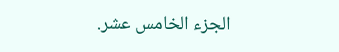الجزء الخامس عشر.